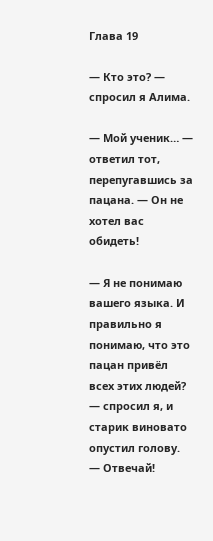Глава 19

— Кто это? — спросил я Алима.

— Мой ученик… — ответил тот, перепугавшись за пацана. — Он не хотел вас обидеть!

— Я не понимаю вашего языка. И правильно я понимаю, что это пацан привёл всех этих людей? — спросил я, и старик виновато опустил голову. — Отвечай!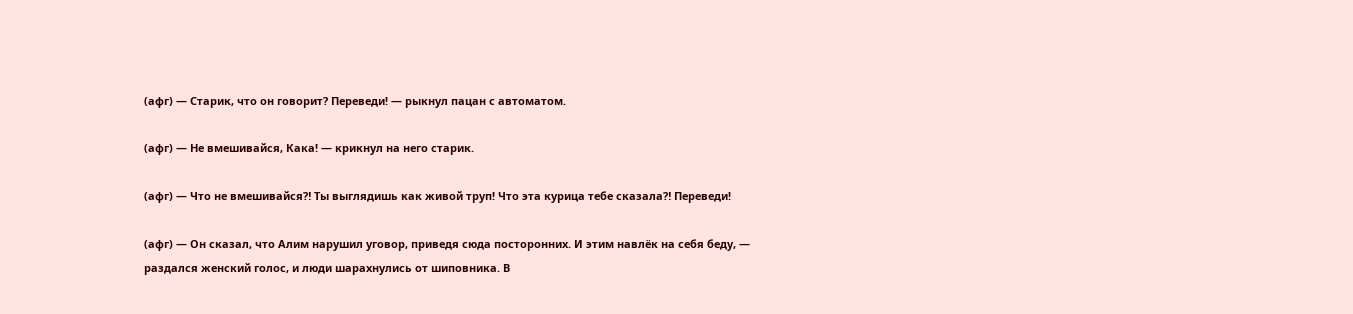(афг) — Старик, что он говорит? Переведи! — рыкнул пацан с автоматом.

(афг) — Не вмешивайся, Кака! — крикнул на него старик.

(афг) — Что не вмешивайся⁈ Ты выглядишь как живой труп! Что эта курица тебе сказала⁈ Переведи!

(афг) — Он сказал, что Алим нарушил уговор, приведя сюда посторонних. И этим навлёк на себя беду, — раздался женский голос, и люди шарахнулись от шиповника. В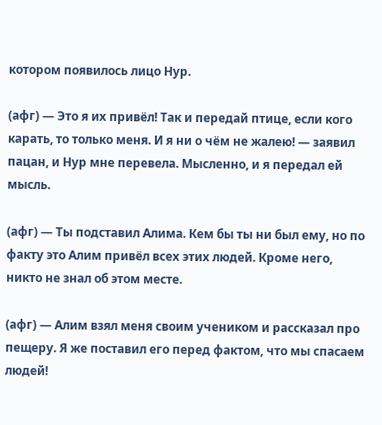котором появилось лицо Нур.

(афг) — Это я их привёл! Так и передай птице, если кого карать, то только меня. И я ни о чём не жалею! — заявил пацан, и Нур мне перевела. Мысленно, и я передал ей мысль.

(афг) — Ты подставил Алима. Кем бы ты ни был ему, но по факту это Алим привёл всех этих людей. Кроме него, никто не знал об этом месте.

(афг) — Алим взял меня своим учеником и рассказал про пещеру. Я же поставил его перед фактом, что мы спасаем людей!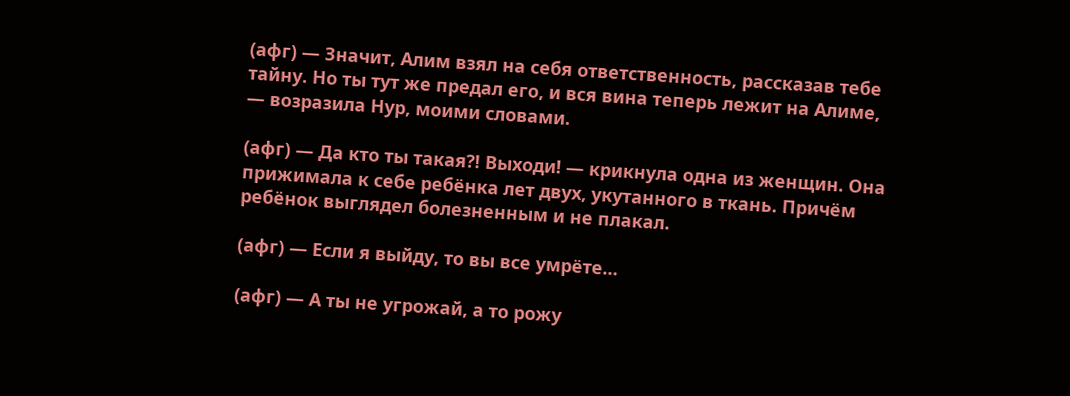(афг) — Значит, Алим взял на себя ответственность, рассказав тебе тайну. Но ты тут же предал его, и вся вина теперь лежит на Алиме, — возразила Нур, моими словами.

(афг) — Да кто ты такая⁈ Выходи! — крикнула одна из женщин. Она прижимала к себе ребёнка лет двух, укутанного в ткань. Причём ребёнок выглядел болезненным и не плакал.

(афг) — Если я выйду, то вы все умрёте…

(афг) — А ты не угрожай, а то рожу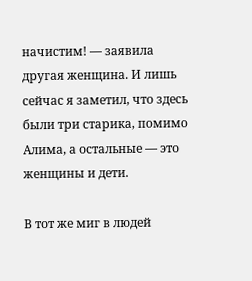начистим! — заявила другая женщина. И лишь сейчас я заметил, что здесь были три старика, помимо Алима, а остальные — это женщины и дети.

В тот же миг в людей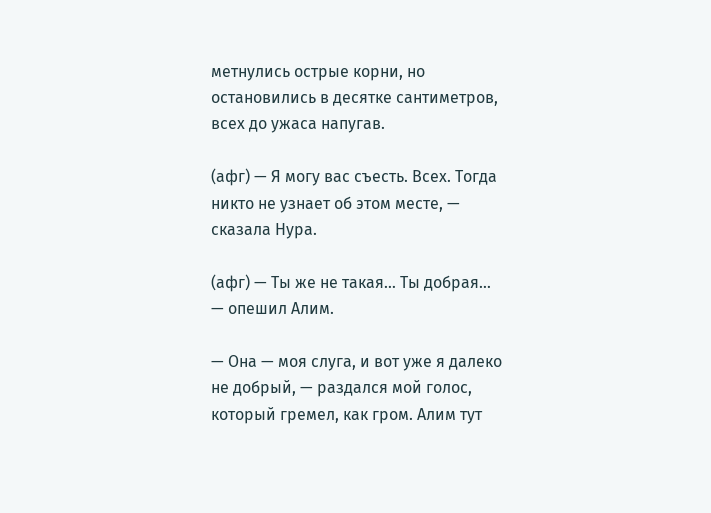метнулись острые корни, но остановились в десятке сантиметров, всех до ужаса напугав.

(афг) — Я могу вас съесть. Всех. Тогда никто не узнает об этом месте, — сказала Нура.

(афг) — Ты же не такая… Ты добрая… — опешил Алим.

— Она — моя слуга, и вот уже я далеко не добрый, — раздался мой голос, который гремел, как гром. Алим тут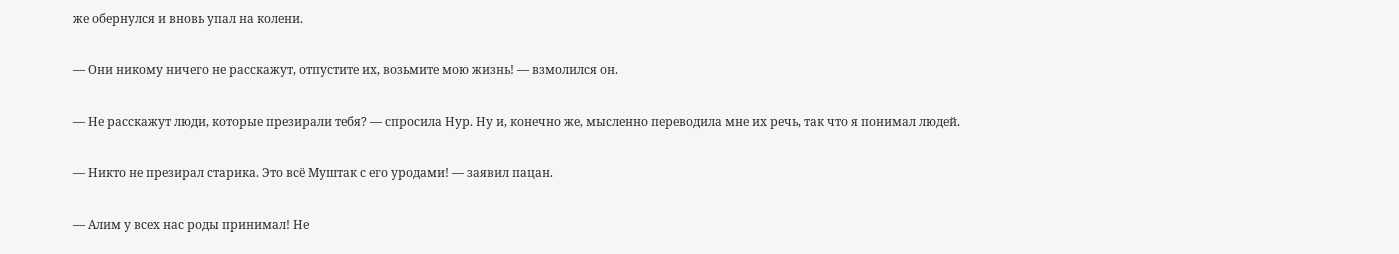же обернулся и вновь упал на колени.

— Они никому ничего не расскажут, отпустите их, возьмите мою жизнь! — взмолился он.

— Не расскажут люди, которые презирали тебя? — спросила Нур. Ну и, конечно же, мысленно переводила мне их речь, так что я понимал людей.

— Никто не презирал старика. Это всё Муштак с его уродами! — заявил пацан.

— Алим у всех нас роды принимал! Не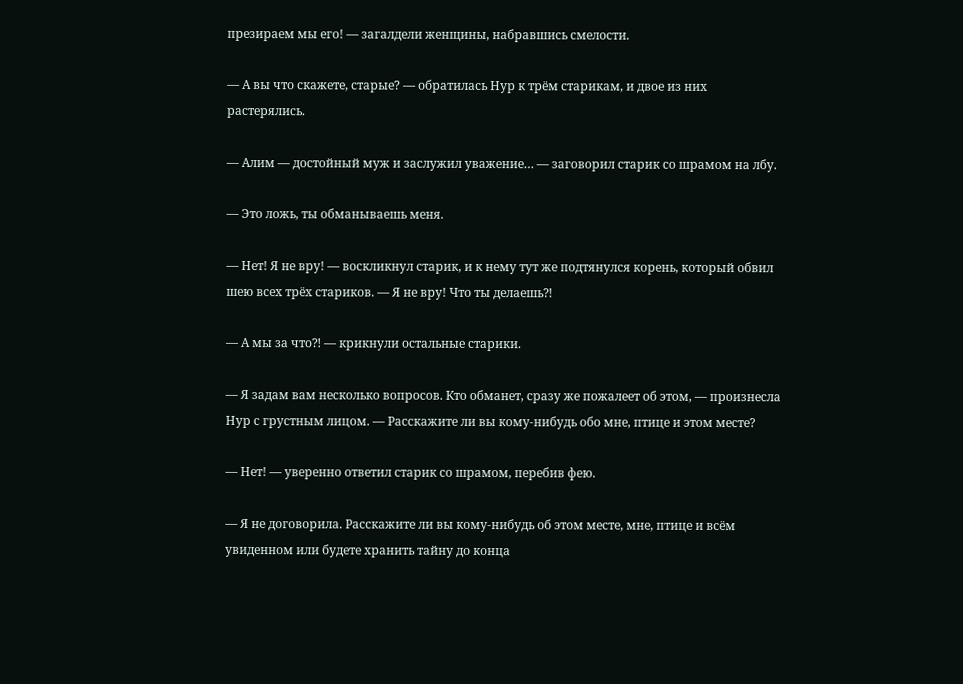презираем мы его! — загалдели женщины, набравшись смелости.

— А вы что скажете, старые? — обратилась Нур к трём старикам, и двое из них растерялись.

— Алим — достойный муж и заслужил уважение… — заговорил старик со шрамом на лбу.

— Это ложь, ты обманываешь меня.

— Нет! Я не вру! — воскликнул старик, и к нему тут же подтянулся корень, который обвил шею всех трёх стариков. — Я не вру! Что ты делаешь⁈

— А мы за что⁈ — крикнули остальные старики.

— Я задам вам несколько вопросов. Кто обманет, сразу же пожалеет об этом, — произнесла Нур с грустным лицом. — Расскажите ли вы кому-нибудь обо мне, птице и этом месте?

— Нет! — уверенно ответил старик со шрамом, перебив фею.

— Я не договорила. Расскажите ли вы кому-нибудь об этом месте, мне, птице и всём увиденном или будете хранить тайну до конца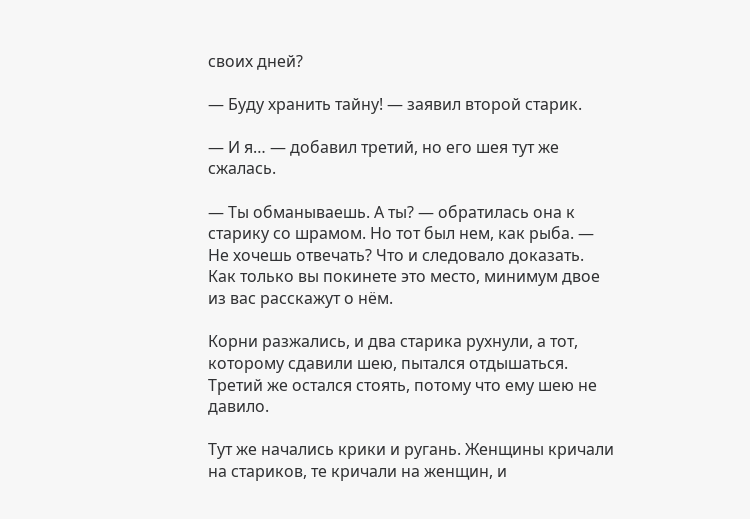своих дней?

— Буду хранить тайну! — заявил второй старик.

— И я… — добавил третий, но его шея тут же сжалась.

— Ты обманываешь. А ты? — обратилась она к старику со шрамом. Но тот был нем, как рыба. — Не хочешь отвечать? Что и следовало доказать. Как только вы покинете это место, минимум двое из вас расскажут о нём.

Корни разжались, и два старика рухнули, а тот, которому сдавили шею, пытался отдышаться. Третий же остался стоять, потому что ему шею не давило.

Тут же начались крики и ругань. Женщины кричали на стариков, те кричали на женщин, и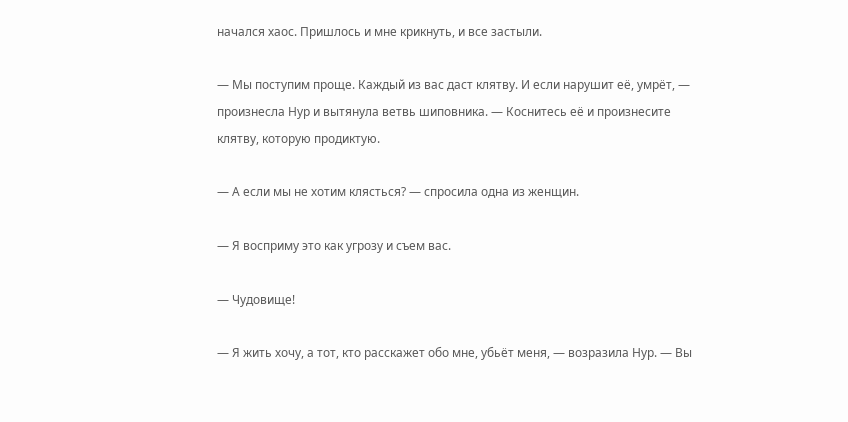начался хаос. Пришлось и мне крикнуть, и все застыли.

— Мы поступим проще. Каждый из вас даст клятву. И если нарушит её, умрёт, — произнесла Нур и вытянула ветвь шиповника. — Коснитесь её и произнесите клятву, которую продиктую.

— А если мы не хотим клясться? — спросила одна из женщин.

— Я восприму это как угрозу и съем вас.

— Чудовище!

— Я жить хочу, а тот, кто расскажет обо мне, убьёт меня, — возразила Нур. — Вы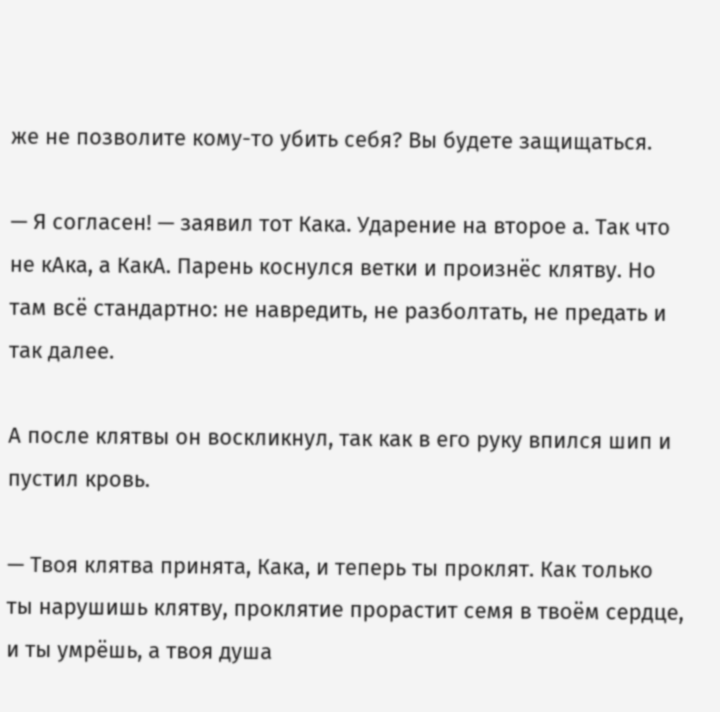же не позволите кому-то убить себя? Вы будете защищаться.

— Я согласен! — заявил тот Кака. Ударение на второе а. Так что не кАка, а КакА. Парень коснулся ветки и произнёс клятву. Но там всё стандартно: не навредить, не разболтать, не предать и так далее.

А после клятвы он воскликнул, так как в его руку впился шип и пустил кровь.

— Твоя клятва принята, Кака, и теперь ты проклят. Как только ты нарушишь клятву, проклятие прорастит семя в твоём сердце, и ты умрёшь, а твоя душа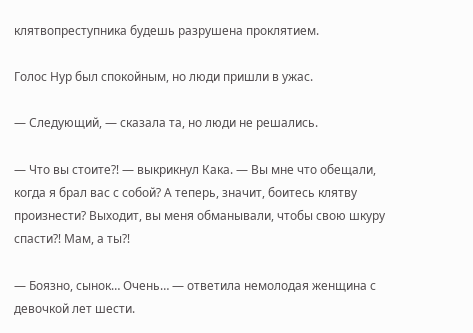клятвопреступника будешь разрушена проклятием.

Голос Нур был спокойным, но люди пришли в ужас.

— Следующий, — сказала та, но люди не решались.

— Что вы стоите⁈ — выкрикнул Кака. — Вы мне что обещали, когда я брал вас с собой? А теперь, значит, боитесь клятву произнести? Выходит, вы меня обманывали, чтобы свою шкуру спасти⁈ Мам, а ты⁈

— Боязно, сынок… Очень… — ответила немолодая женщина с девочкой лет шести.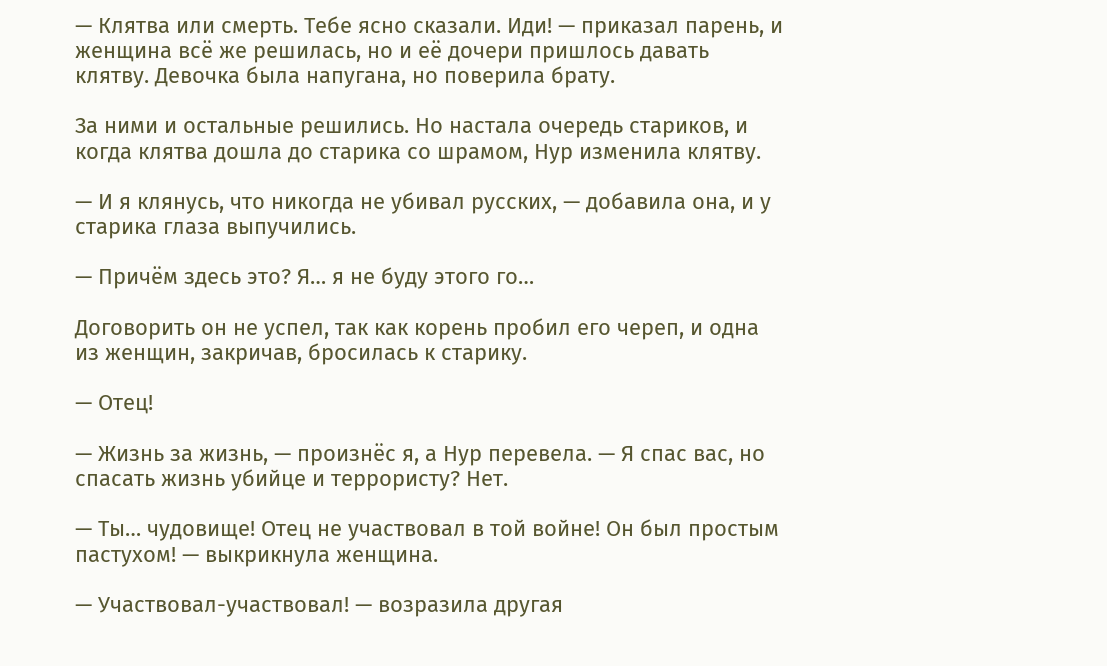— Клятва или смерть. Тебе ясно сказали. Иди! — приказал парень, и женщина всё же решилась, но и её дочери пришлось давать клятву. Девочка была напугана, но поверила брату.

За ними и остальные решились. Но настала очередь стариков, и когда клятва дошла до старика со шрамом, Нур изменила клятву.

— И я клянусь, что никогда не убивал русских, — добавила она, и у старика глаза выпучились.

— Причём здесь это? Я… я не буду этого го…

Договорить он не успел, так как корень пробил его череп, и одна из женщин, закричав, бросилась к старику.

— Отец!

— Жизнь за жизнь, — произнёс я, а Нур перевела. — Я спас вас, но спасать жизнь убийце и террористу? Нет.

— Ты… чудовище! Отец не участвовал в той войне! Он был простым пастухом! — выкрикнула женщина.

— Участвовал-участвовал! — возразила другая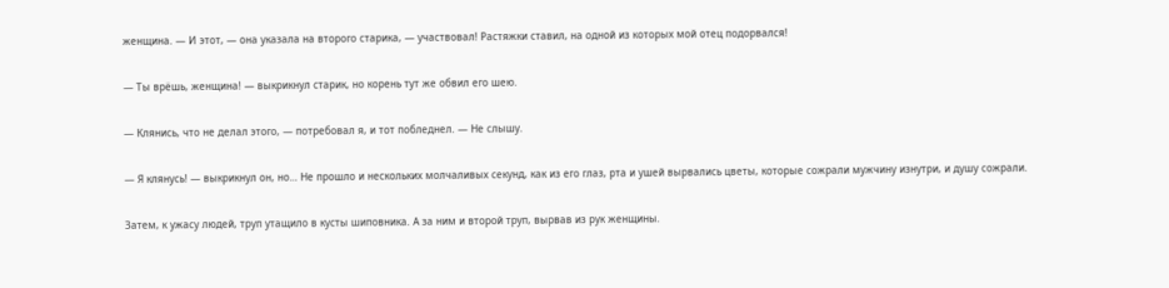женщина. — И этот, — она указала на второго старика, — участвовал! Растяжки ставил, на одной из которых мой отец подорвался!

— Ты врёшь, женщина! — выкрикнул старик, но корень тут же обвил его шею.

— Клянись, что не делал этого, — потребовал я, и тот побледнел. — Не слышу.

— Я клянусь! — выкрикнул он, но… Не прошло и нескольких молчаливых секунд, как из его глаз, рта и ушей вырвались цветы, которые сожрали мужчину изнутри, и душу сожрали.

Затем, к ужасу людей, труп утащило в кусты шиповника. А за ним и второй труп, вырвав из рук женщины.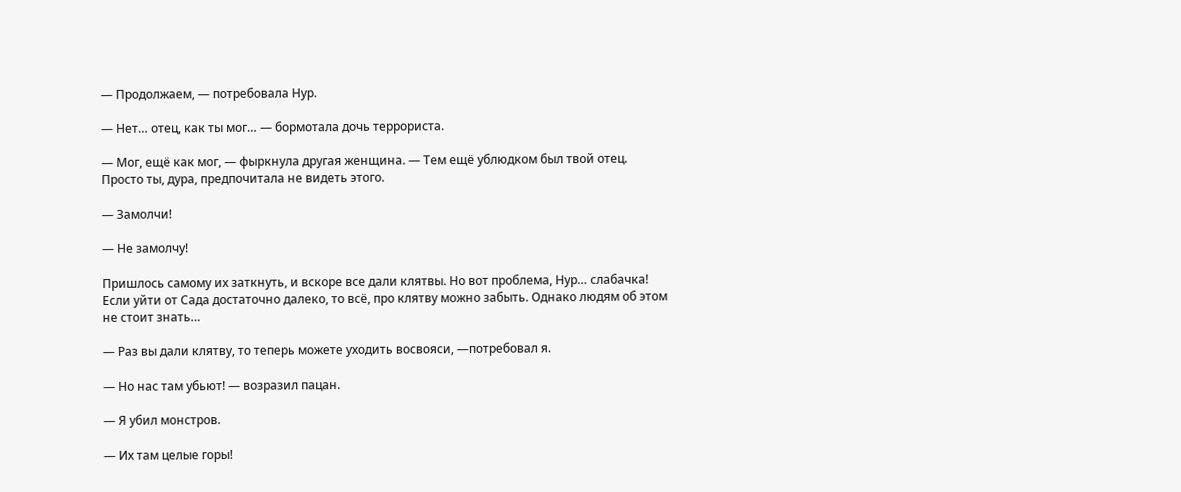— Продолжаем, — потребовала Нур.

— Нет… отец, как ты мог… — бормотала дочь террориста.

— Мог, ещё как мог, — фыркнула другая женщина. — Тем ещё ублюдком был твой отец. Просто ты, дура, предпочитала не видеть этого.

— Замолчи!

— Не замолчу!

Пришлось самому их заткнуть, и вскоре все дали клятвы. Но вот проблема, Нур… слабачка! Если уйти от Сада достаточно далеко, то всё, про клятву можно забыть. Однако людям об этом не стоит знать…

— Раз вы дали клятву, то теперь можете уходить восвояси, —потребовал я.

— Но нас там убьют! — возразил пацан.

— Я убил монстров.

— Их там целые горы!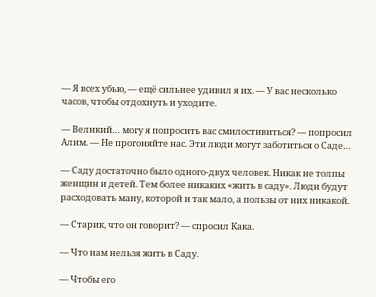— Я всех убью, — ещё сильнее удивил я их. — У вас несколько часов, чтобы отдохнуть и уходите.

— Великий… могу я попросить вас смилостивиться? — попросил Алим. — Не прогоняйте нас. Эти люди могут заботиться о Саде…

— Саду достаточно было одного-двух человек. Никак не толпы женщин и детей. Тем более никаких «жить в саду». Люди будут расходовать ману, которой и так мало, а пользы от них никакой.

— Старик, что он говорит? — спросил Кака.

— Что нам нельзя жить в Саду.

— Чтобы его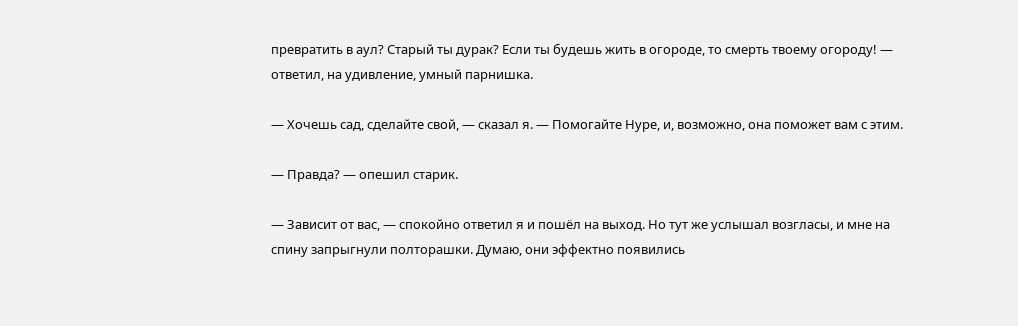превратить в аул? Старый ты дурак? Если ты будешь жить в огороде, то смерть твоему огороду! — ответил, на удивление, умный парнишка.

— Хочешь сад, сделайте свой, — сказал я. — Помогайте Нуре, и, возможно, она поможет вам с этим.

— Правда? — опешил старик.

— Зависит от вас, — спокойно ответил я и пошёл на выход. Но тут же услышал возгласы, и мне на спину запрыгнули полторашки. Думаю, они эффектно появились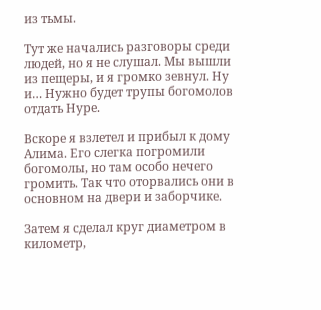из тьмы.

Тут же начались разговоры среди людей, но я не слушал. Мы вышли из пещеры, и я громко зевнул. Ну и… Нужно будет трупы богомолов отдать Нуре.

Вскоре я взлетел и прибыл к дому Алима. Его слегка погромили богомолы, но там особо нечего громить. Так что оторвались они в основном на двери и заборчике.

Затем я сделал круг диаметром в километр,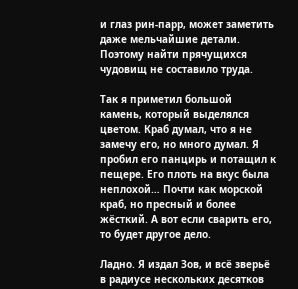и глаз рин-парр, может заметить даже мельчайшие детали. Поэтому найти прячущихся чудовищ не составило труда.

Так я приметил большой камень, который выделялся цветом. Краб думал, что я не замечу его, но много думал. Я пробил его панцирь и потащил к пещере. Его плоть на вкус была неплохой… Почти как морской краб, но пресный и более жёсткий. А вот если сварить его, то будет другое дело.

Ладно. Я издал Зов, и всё зверьё в радиусе нескольких десятков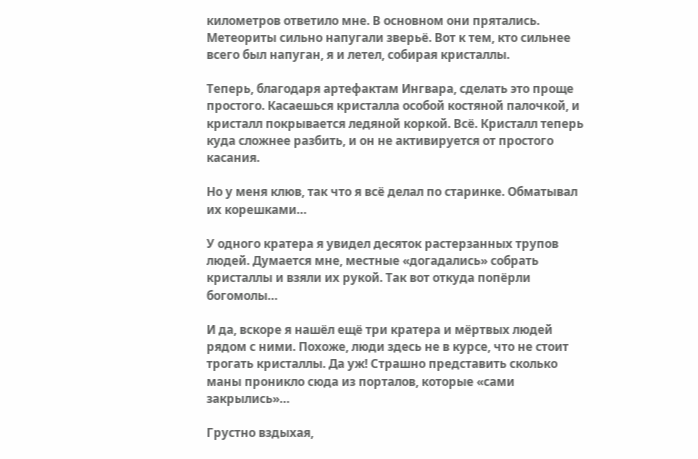километров ответило мне. В основном они прятались. Метеориты сильно напугали зверьё. Вот к тем, кто сильнее всего был напуган, я и летел, собирая кристаллы.

Теперь, благодаря артефактам Ингвара, сделать это проще простого. Касаешься кристалла особой костяной палочкой, и кристалл покрывается ледяной коркой. Всё. Кристалл теперь куда сложнее разбить, и он не активируется от простого касания.

Но у меня клюв, так что я всё делал по старинке. Обматывал их корешками…

У одного кратера я увидел десяток растерзанных трупов людей. Думается мне, местные «догадались» собрать кристаллы и взяли их рукой. Так вот откуда попёрли богомолы…

И да, вскоре я нашёл ещё три кратера и мёртвых людей рядом с ними. Похоже, люди здесь не в курсе, что не стоит трогать кристаллы. Да уж! Страшно представить сколько маны проникло сюда из порталов, которые «сами закрылись»…

Грустно вздыхая,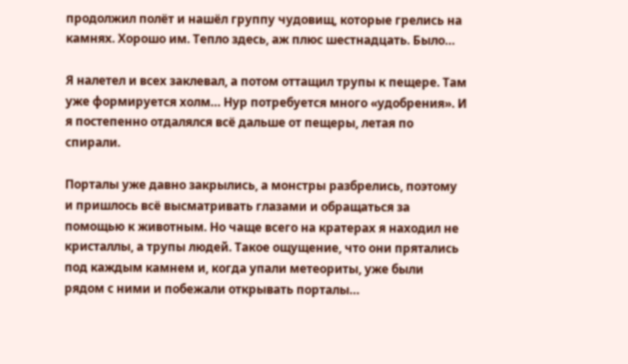продолжил полёт и нашёл группу чудовищ, которые грелись на камнях. Хорошо им. Тепло здесь, аж плюс шестнадцать. Было…

Я налетел и всех заклевал, а потом оттащил трупы к пещере. Там уже формируется холм… Нур потребуется много «удобрения». И я постепенно отдалялся всё дальше от пещеры, летая по спирали.

Порталы уже давно закрылись, а монстры разбрелись, поэтому и пришлось всё высматривать глазами и обращаться за помощью к животным. Но чаще всего на кратерах я находил не кристаллы, а трупы людей. Такое ощущение, что они прятались под каждым камнем и, когда упали метеориты, уже были рядом с ними и побежали открывать порталы…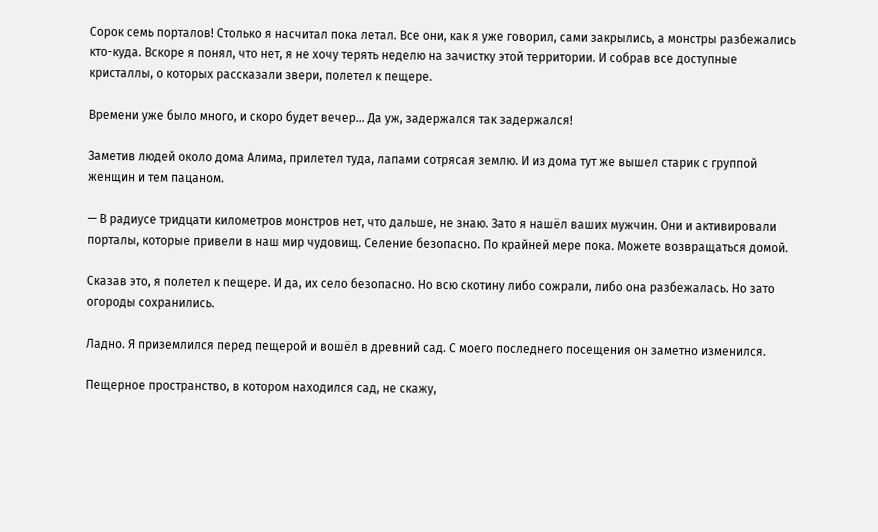Сорок семь порталов! Столько я насчитал пока летал. Все они, как я уже говорил, сами закрылись, а монстры разбежались кто-куда. Вскоре я понял, что нет, я не хочу терять неделю на зачистку этой территории. И собрав все доступные кристаллы, о которых рассказали звери, полетел к пещере.

Времени уже было много, и скоро будет вечер… Да уж, задержался так задержался!

Заметив людей около дома Алима, прилетел туда, лапами сотрясая землю. И из дома тут же вышел старик с группой женщин и тем пацаном.

— В радиусе тридцати километров монстров нет, что дальше, не знаю. Зато я нашёл ваших мужчин. Они и активировали порталы, которые привели в наш мир чудовищ. Селение безопасно. По крайней мере пока. Можете возвращаться домой.

Сказав это, я полетел к пещере. И да, их село безопасно. Но всю скотину либо сожрали, либо она разбежалась. Но зато огороды сохранились.

Ладно. Я приземлился перед пещерой и вошёл в древний сад. С моего последнего посещения он заметно изменился.

Пещерное пространство, в котором находился сад, не скажу,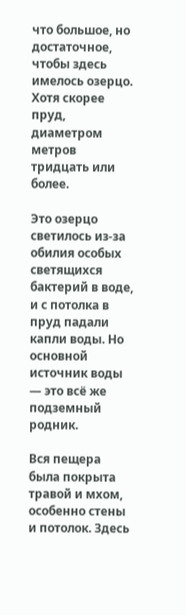что большое, но достаточное, чтобы здесь имелось озерцо. Хотя скорее пруд, диаметром метров тридцать или более.

Это озерцо светилось из-за обилия особых светящихся бактерий в воде, и с потолка в пруд падали капли воды. Но основной источник воды — это всё же подземный родник.

Вся пещера была покрыта травой и мхом, особенно стены и потолок. Здесь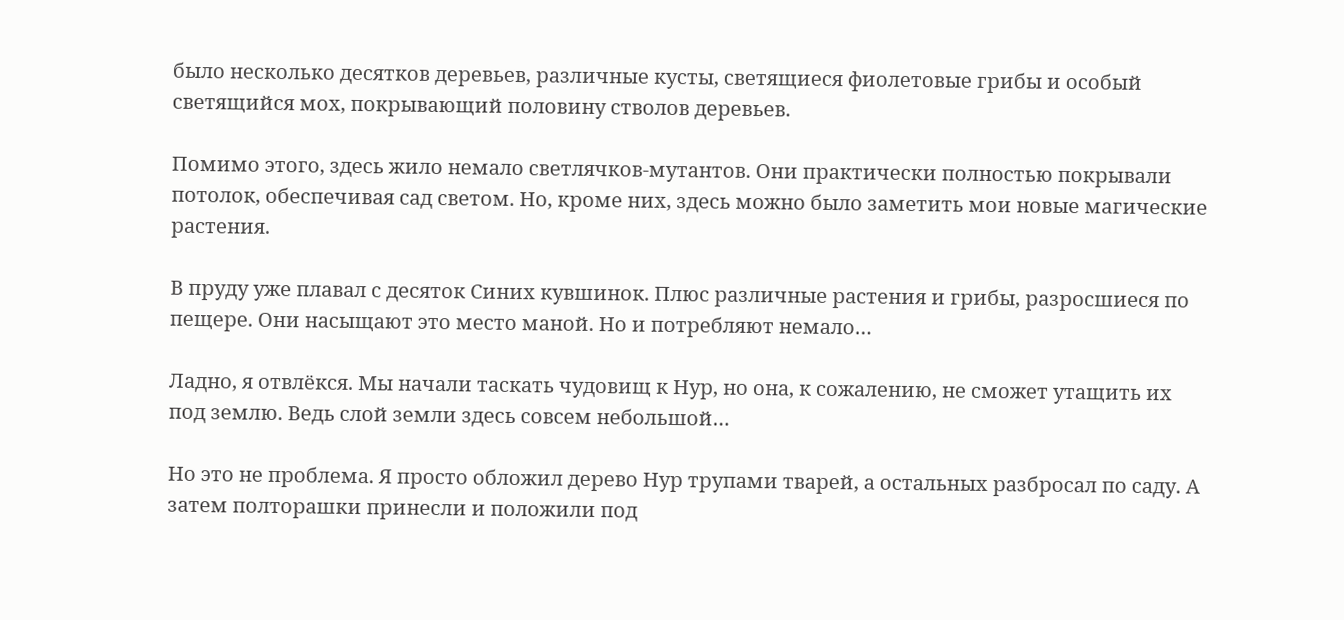было несколько десятков деревьев, различные кусты, светящиеся фиолетовые грибы и особый светящийся мох, покрывающий половину стволов деревьев.

Помимо этого, здесь жило немало светлячков-мутантов. Они практически полностью покрывали потолок, обеспечивая сад светом. Но, кроме них, здесь можно было заметить мои новые магические растения.

В пруду уже плавал с десяток Синих кувшинок. Плюс различные растения и грибы, разросшиеся по пещере. Они насыщают это место маной. Но и потребляют немало…

Ладно, я отвлёкся. Мы начали таскать чудовищ к Нур, но она, к сожалению, не сможет утащить их под землю. Ведь слой земли здесь совсем небольшой…

Но это не проблема. Я просто обложил дерево Нур трупами тварей, а остальных разбросал по саду. А затем полторашки принесли и положили под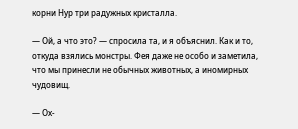корни Нур три радужных кристалла.

— Ой, а что это? — спросила та, и я объяснил. Как и то, откуда взялись монстры. Фея даже не особо и заметила, что мы принесли не обычных животных, а иномирных чудовищ.

— Ох-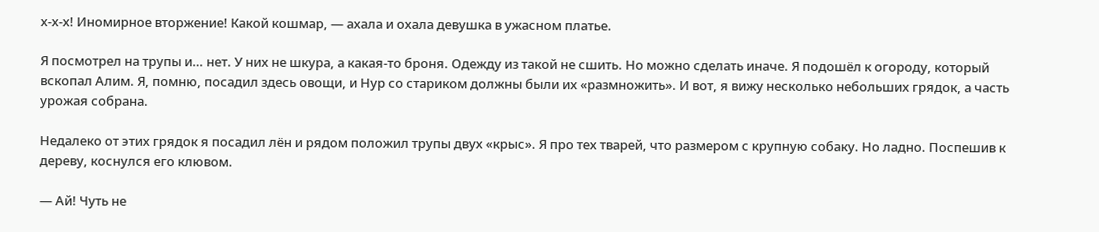х-х-х! Иномирное вторжение! Какой кошмар, — ахала и охала девушка в ужасном платье.

Я посмотрел на трупы и… нет. У них не шкура, а какая-то броня. Одежду из такой не сшить. Но можно сделать иначе. Я подошёл к огороду, который вскопал Алим. Я, помню, посадил здесь овощи, и Нур со стариком должны были их «размножить». И вот, я вижу несколько небольших грядок, а часть урожая собрана.

Недалеко от этих грядок я посадил лён и рядом положил трупы двух «крыс». Я про тех тварей, что размером с крупную собаку. Но ладно. Поспешив к дереву, коснулся его клювом.

— Ай! Чуть не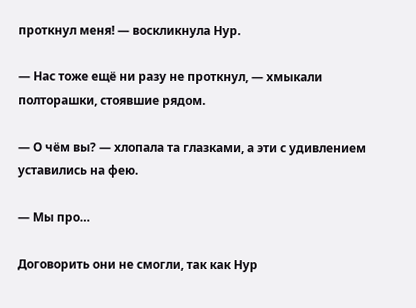проткнул меня! — воскликнула Нур.

— Нас тоже ещё ни разу не проткнул, — хмыкали полторашки, стоявшие рядом.

— О чём вы? — хлопала та глазками, а эти с удивлением уставились на фею.

— Мы про…

Договорить они не смогли, так как Нур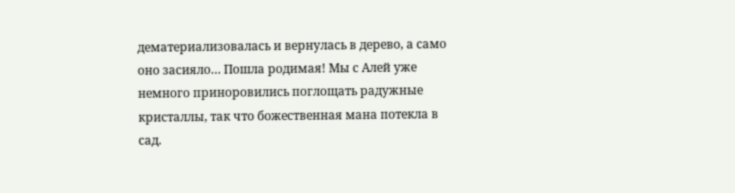дематериализовалась и вернулась в дерево, а само оно засияло… Пошла родимая! Мы с Алей уже немного приноровились поглощать радужные кристаллы, так что божественная мана потекла в сад.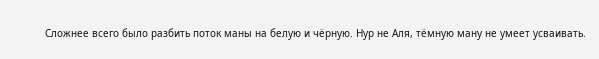Сложнее всего было разбить поток маны на белую и чёрную. Нур не Аля, тёмную ману не умеет усваивать.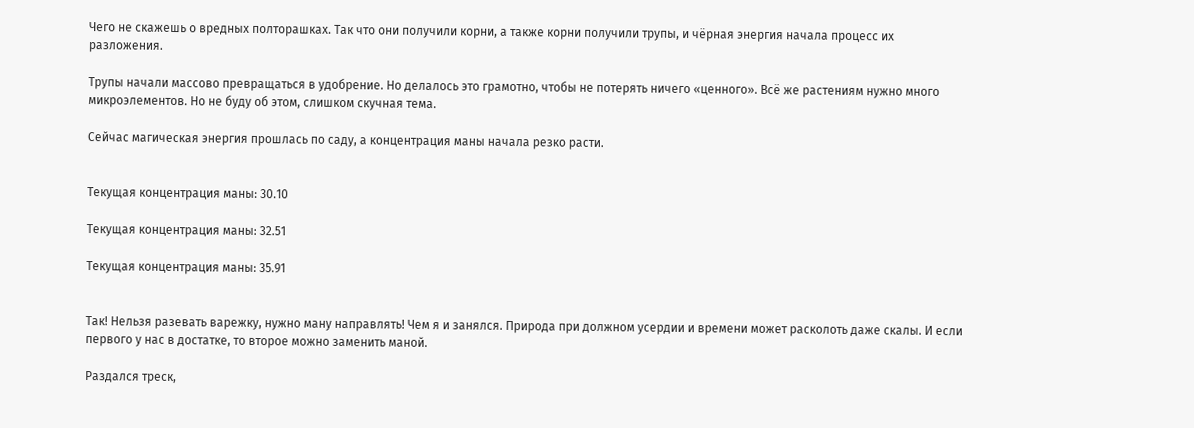Чего не скажешь о вредных полторашках. Так что они получили корни, а также корни получили трупы, и чёрная энергия начала процесс их разложения.

Трупы начали массово превращаться в удобрение. Но делалось это грамотно, чтобы не потерять ничего «ценного». Всё же растениям нужно много микроэлементов. Но не буду об этом, слишком скучная тема.

Сейчас магическая энергия прошлась по саду, а концентрация маны начала резко расти.


Текущая концентрация маны: 30.10

Текущая концентрация маны: 32.51

Текущая концентрация маны: 35.91


Так! Нельзя разевать варежку, нужно ману направлять! Чем я и занялся. Природа при должном усердии и времени может расколоть даже скалы. И если первого у нас в достатке, то второе можно заменить маной.

Раздался треск,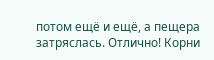потом ещё и ещё, а пещера затряслась. Отлично! Корни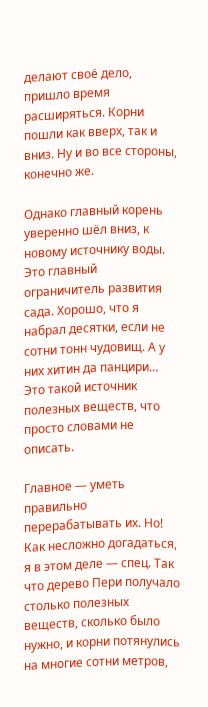делают своё дело, пришло время расширяться. Корни пошли как вверх, так и вниз. Ну и во все стороны, конечно же.

Однако главный корень уверенно шёл вниз, к новому источнику воды. Это главный ограничитель развития сада. Хорошо, что я набрал десятки, если не сотни тонн чудовищ. А у них хитин да панцири… Это такой источник полезных веществ, что просто словами не описать.

Главное — уметь правильно перерабатывать их. Но! Как несложно догадаться, я в этом деле — спец. Так что дерево Пери получало столько полезных веществ, сколько было нужно, и корни потянулись на многие сотни метров,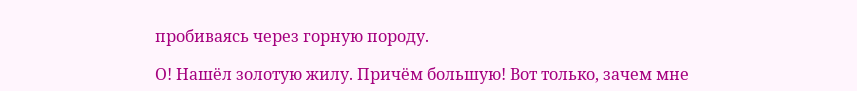пробиваясь через горную породу.

О! Нашёл золотую жилу. Причём большую! Вот только, зачем мне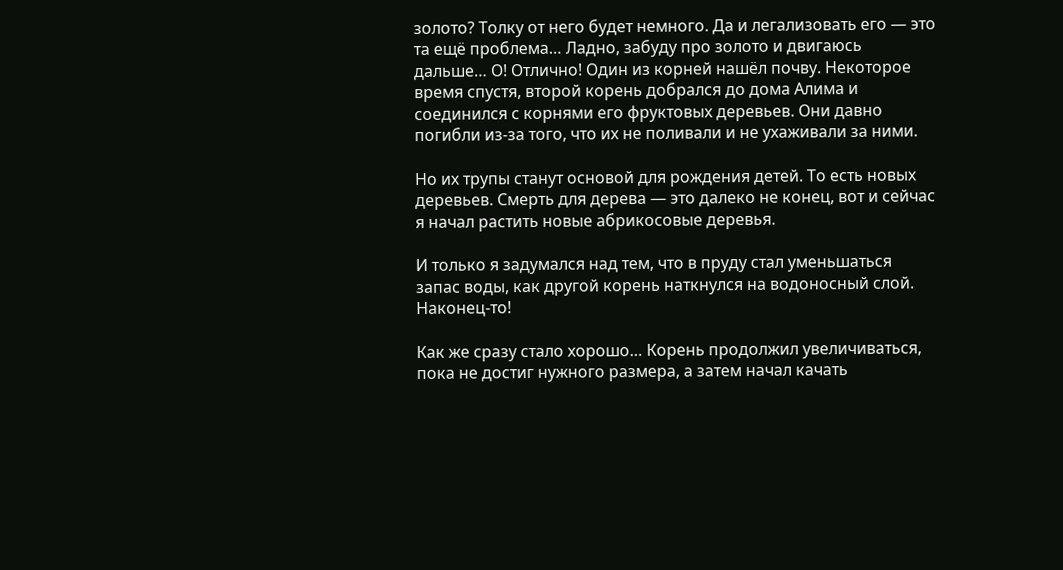золото? Толку от него будет немного. Да и легализовать его — это та ещё проблема… Ладно, забуду про золото и двигаюсь дальше… О! Отлично! Один из корней нашёл почву. Некоторое время спустя, второй корень добрался до дома Алима и соединился с корнями его фруктовых деревьев. Они давно погибли из-за того, что их не поливали и не ухаживали за ними.

Но их трупы станут основой для рождения детей. То есть новых деревьев. Смерть для дерева — это далеко не конец, вот и сейчас я начал растить новые абрикосовые деревья.

И только я задумался над тем, что в пруду стал уменьшаться запас воды, как другой корень наткнулся на водоносный слой. Наконец-то!

Как же сразу стало хорошо… Корень продолжил увеличиваться, пока не достиг нужного размера, а затем начал качать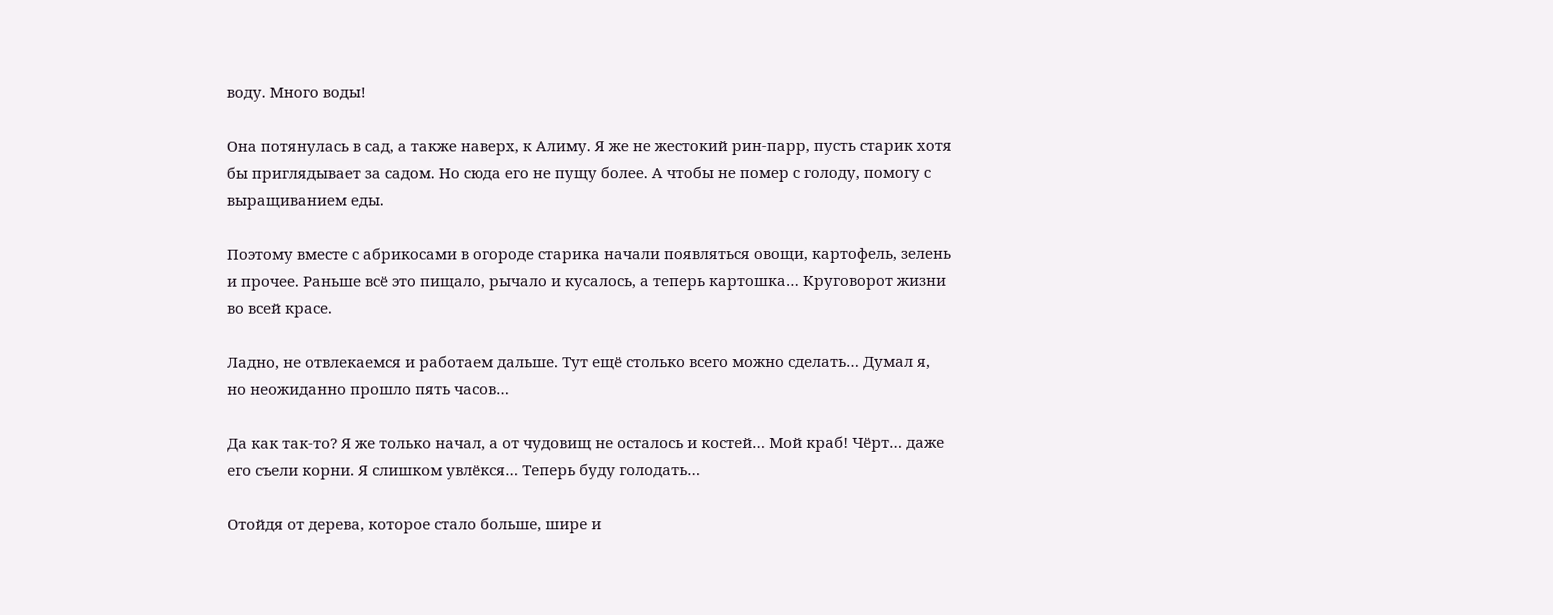воду. Много воды!

Она потянулась в сад, а также наверх, к Алиму. Я же не жестокий рин-парр, пусть старик хотя бы приглядывает за садом. Но сюда его не пущу более. А чтобы не помер с голоду, помогу с выращиванием еды.

Поэтому вместе с абрикосами в огороде старика начали появляться овощи, картофель, зелень и прочее. Раньше всё это пищало, рычало и кусалось, а теперь картошка… Круговорот жизни во всей красе.

Ладно, не отвлекаемся и работаем дальше. Тут ещё столько всего можно сделать… Думал я, но неожиданно прошло пять часов…

Да как так-то? Я же только начал, а от чудовищ не осталось и костей… Мой краб! Чёрт… даже его съели корни. Я слишком увлёкся… Теперь буду голодать…

Отойдя от дерева, которое стало больше, шире и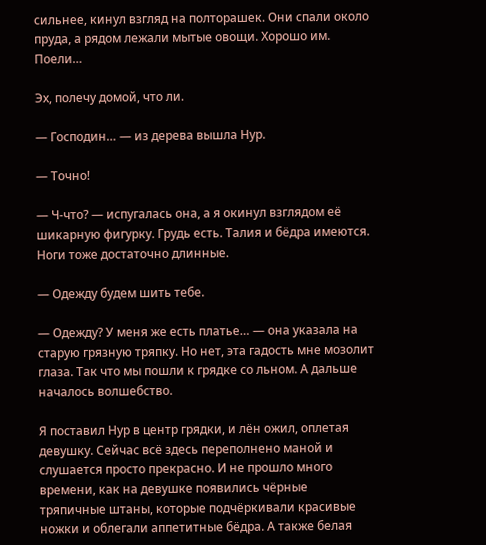сильнее, кинул взгляд на полторашек. Они спали около пруда, а рядом лежали мытые овощи. Хорошо им. Поели…

Эх, полечу домой, что ли.

— Господин… — из дерева вышла Нур.

— Точно!

— Ч-что? — испугалась она, а я окинул взглядом её шикарную фигурку. Грудь есть. Талия и бёдра имеются. Ноги тоже достаточно длинные.

— Одежду будем шить тебе.

— Одежду? У меня же есть платье… — она указала на старую грязную тряпку. Но нет, эта гадость мне мозолит глаза. Так что мы пошли к грядке со льном. А дальше началось волшебство.

Я поставил Нур в центр грядки, и лён ожил, оплетая девушку. Сейчас всё здесь переполнено маной и слушается просто прекрасно. И не прошло много времени, как на девушке появились чёрные тряпичные штаны, которые подчёркивали красивые ножки и облегали аппетитные бёдра. А также белая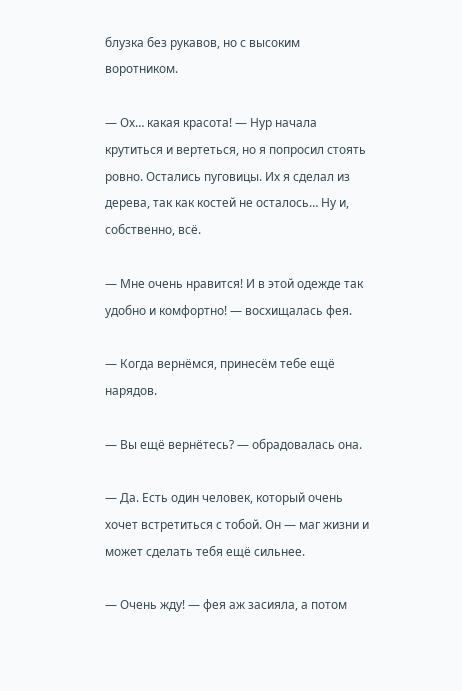блузка без рукавов, но с высоким воротником.

— Ох… какая красота! — Нур начала крутиться и вертеться, но я попросил стоять ровно. Остались пуговицы. Их я сделал из дерева, так как костей не осталось… Ну и, собственно, всё.

— Мне очень нравится! И в этой одежде так удобно и комфортно! — восхищалась фея.

— Когда вернёмся, принесём тебе ещё нарядов.

— Вы ещё вернётесь? — обрадовалась она.

— Да. Есть один человек, который очень хочет встретиться с тобой. Он — маг жизни и может сделать тебя ещё сильнее.

— Очень жду! — фея аж засияла, а потом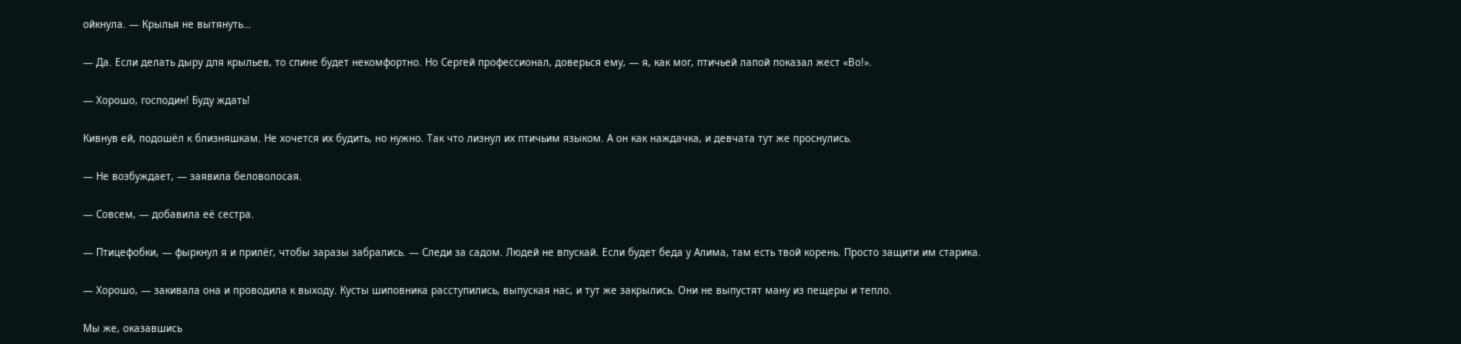ойкнула. — Крылья не вытянуть…

— Да. Если делать дыру для крыльев, то спине будет некомфортно. Но Сергей профессионал, доверься ему, — я, как мог, птичьей лапой показал жест «Во!».

— Хорошо, господин! Буду ждать!

Кивнув ей, подошёл к близняшкам. Не хочется их будить, но нужно. Так что лизнул их птичьим языком. А он как наждачка, и девчата тут же проснулись.

— Не возбуждает, — заявила беловолосая.

— Совсем, — добавила её сестра.

— Птицефобки, — фыркнул я и прилёг, чтобы заразы забрались. — Следи за садом. Людей не впускай. Если будет беда у Алима, там есть твой корень. Просто защити им старика.

— Хорошо, — закивала она и проводила к выходу. Кусты шиповника расступились, выпуская нас, и тут же закрылись. Они не выпустят ману из пещеры и тепло.

Мы же, оказавшись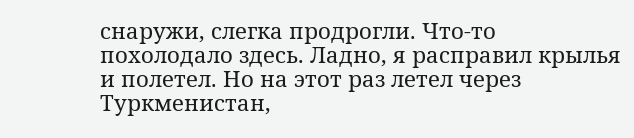снаружи, слегка продрогли. Что-то похолодало здесь. Ладно, я расправил крылья и полетел. Но на этот раз летел через Туркменистан,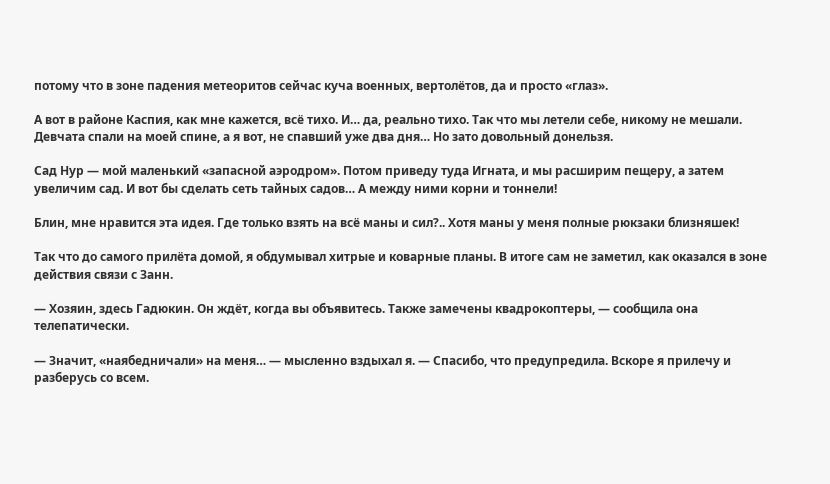потому что в зоне падения метеоритов сейчас куча военных, вертолётов, да и просто «глаз».

А вот в районе Каспия, как мне кажется, всё тихо. И… да, реально тихо. Так что мы летели себе, никому не мешали. Девчата спали на моей спине, а я вот, не спавший уже два дня… Но зато довольный донельзя.

Сад Нур — мой маленький «запасной аэродром». Потом приведу туда Игната, и мы расширим пещеру, а затем увеличим сад. И вот бы сделать сеть тайных садов… А между ними корни и тоннели!

Блин, мне нравится эта идея. Где только взять на всё маны и сил?.. Хотя маны у меня полные рюкзаки близняшек!

Так что до самого прилёта домой, я обдумывал хитрые и коварные планы. В итоге сам не заметил, как оказался в зоне действия связи с Занн.

— Хозяин, здесь Гадюкин. Он ждёт, когда вы объявитесь. Также замечены квадрокоптеры, — сообщила она телепатически.

— Значит, «наябедничали» на меня… — мысленно вздыхал я. — Спасибо, что предупредила. Вскоре я прилечу и разберусь со всем.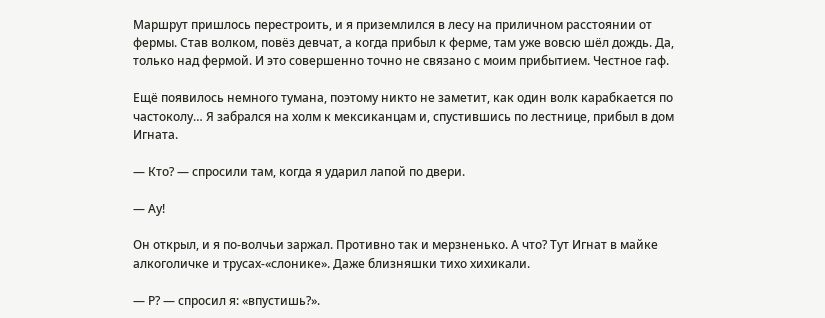Маршрут пришлось перестроить, и я приземлился в лесу на приличном расстоянии от фермы. Став волком, повёз девчат, а когда прибыл к ферме, там уже вовсю шёл дождь. Да, только над фермой. И это совершенно точно не связано с моим прибытием. Честное гаф.

Ещё появилось немного тумана, поэтому никто не заметит, как один волк карабкается по частоколу… Я забрался на холм к мексиканцам и, спустившись по лестнице, прибыл в дом Игната.

— Кто? — спросили там, когда я ударил лапой по двери.

— Ау!

Он открыл, и я по-волчьи заржал. Противно так и мерзненько. А что? Тут Игнат в майке алкоголичке и трусах-«слонике». Даже близняшки тихо хихикали.

— Р? — спросил я: «впустишь?».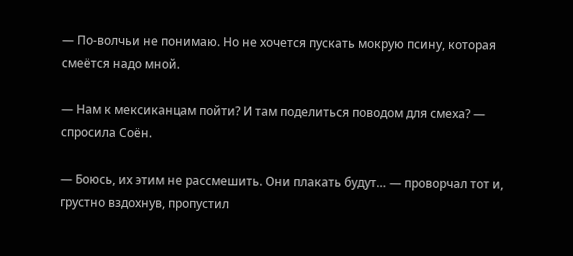— По-волчьи не понимаю. Но не хочется пускать мокрую псину, которая смеётся надо мной.

— Нам к мексиканцам пойти? И там поделиться поводом для смеха? — спросила Соён.

— Боюсь, их этим не рассмешить. Они плакать будут… — проворчал тот и, грустно вздохнув, пропустил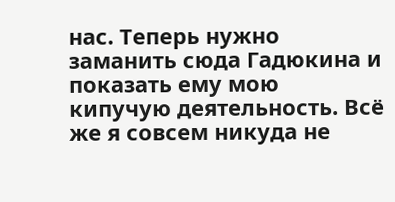нас. Теперь нужно заманить сюда Гадюкина и показать ему мою кипучую деятельность. Всё же я совсем никуда не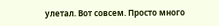улетал. Вот совсем. Просто много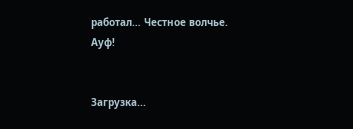работал… Честное волчье. Ауф!


Загрузка...